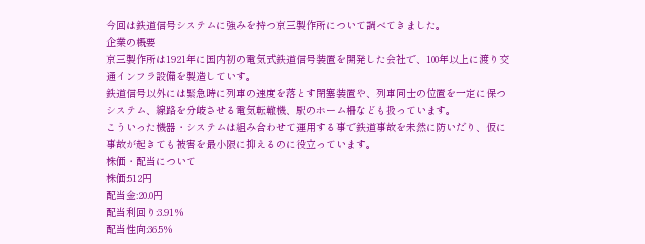今回は鉄道信号システムに強みを持つ京三製作所について調べてきました。
企業の概要
京三製作所は1921年に国内初の電気式鉄道信号装置を開発した会社で、100年以上に渡り交通インフラ設備を製造していす。
鉄道信号以外には緊急時に列車の速度を落とす閉塞装置や、列車同士の位置を一定に保つシステム、線路を分岐させる電気転轍機、駅のホーム柵なども扱っています。
こういった機器・システムは組み合わせて運用する事で鉄道事故を未然に防いだり、仮に事故が起きても被害を最小限に抑えるのに役立っています。
株価・配当について
株価:512円
配当金:20.0円
配当利回り:3.91%
配当性向:36.5%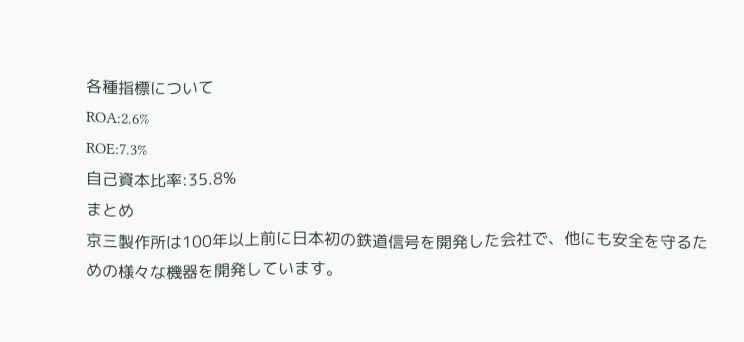各種指標について
ROA:2.6%
ROE:7.3%
自己資本比率:35.8%
まとめ
京三製作所は100年以上前に日本初の鉄道信号を開発した会社で、他にも安全を守るための様々な機器を開発しています。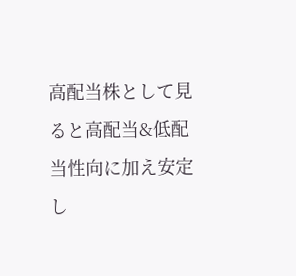高配当株として見ると高配当&低配当性向に加え安定し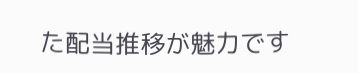た配当推移が魅力です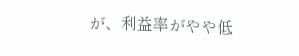が、利益率がやや低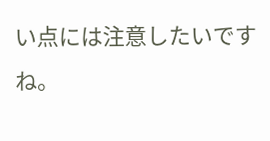い点には注意したいですね。